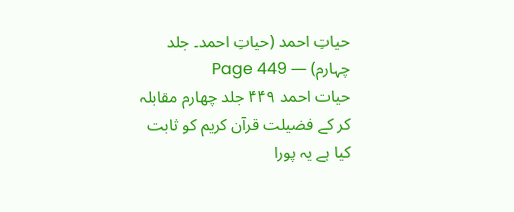حیاتِ احمد (حیاتِ احمد۔ جلد چہارم) — Page 449
حیات احمد ۴۴۹ جلد چهارم مقابلہ کر کے فضیلت قرآن کریم کو ثابت کیا ہے یہ پورا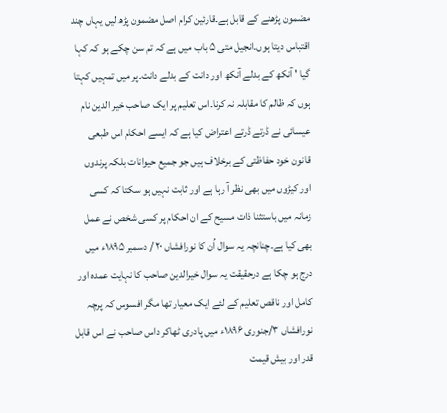مضمون پڑھنے کے قابل ہے۔قارئین کرام اصل مضمون پڑھ لیں یہاں چند اقتباس دیتا ہوں۔انجیل متی ۵ باب میں ہے کہ تم سن چکے ہو کہ کہا گیا ' آنکھ کے بدلے آنکھ اور دانت کے بدلے دانت۔پر میں تمہیں کہتا ہوں کہ ظالم کا مقابلہ نہ کرنا۔اس تعلیم پر ایک صاحب خیر الدین نام عیسائی نے ڈرتے ڈرتے اعتراض کیا ہے کہ ایسے احکام اس طبعی قانون خود حفاظتی کے برخلاف ہیں جو جمیع حیوانات بلکہ پرندوں اور کیڑوں میں بھی نظر آ رہا ہے اور ثابت نہیں ہو سکتا کہ کسی زمانہ میں باستثنا ذات مسیح کے ان احکام پر کسی شخص نے عمل بھی کیا ہے۔چنانچہ یہ سوال اُن کا نورافشاں ۲۰ / دسمبر ۱۸۹۵ء میں درج ہو چکا ہے درحقیقت یہ سوال خیرالدین صاحب کا نہایت عمدہ اور کامل اور ناقص تعلیم کے لئے ایک معیار تھا مگر افسوس کہ پرچہ نورافشاں ۳/جنوری ۱۸۹۶ء میں پادری ٹھاکر داس صاحب نے اس قابل قدر اور بیش قیمت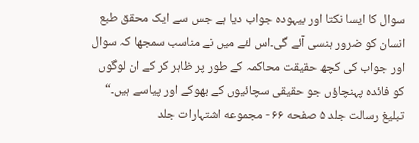سوال کا ایسا نکتا اور بیہودہ جواب دیا ہے جس سے ایک محقق طبع انسان کو ضرور ہنسی آئے گی۔اس لئے میں نے مناسب سمجھا کہ سوال اور جواب کی کچھ حقیقت محاکمہ کے طور پر ظاہر کر کے ان لوگوں کو فائدہ پہنچاؤں جو حقیقی سچائیوں کے بھوکے اور پیاسے ہیں۔“ تبلیغ رسالت جلد ۵ صفحه ۶۶ - مجموعه اشتہارات جلد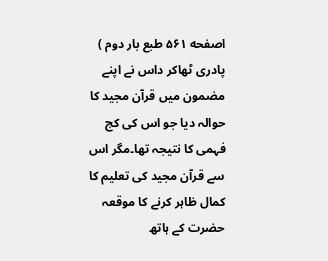اصفحه ۵۶۱ طبع بار دوم ) پادری ٹھاکر داس نے اپنے مضمون میں قرآن مجید کا حوالہ دیا جو اس کی کج فہمی کا نتیجہ تھا۔مگر اس سے قرآن مجید کی تعلیم کا کمال ظاہر کرنے کا موقعہ حضرت کے ہاتھ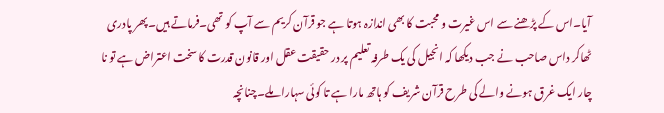آیا۔اس کے پڑھنے سے اس غیرت و محبت کا بھی اندازہ ہوتا ہے جو قرآن کریم سے آپ کو تھی۔فرماتے ہیں۔پھر پادری ٹھاکر داس صاحب نے جب دیکھا کہ انجیل کی یک طرفہ تعلیم پر در حقیقت عقل اور قانون قدرت کا سخت اعتراض ہے تو نا چار ایک غرق ہونے والے کی طرح قرآن شریف کو ہاتھ مارا ہے تا کوئی سہارا ملے۔چنانچہ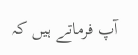آپ فرماتے ہیں کہ